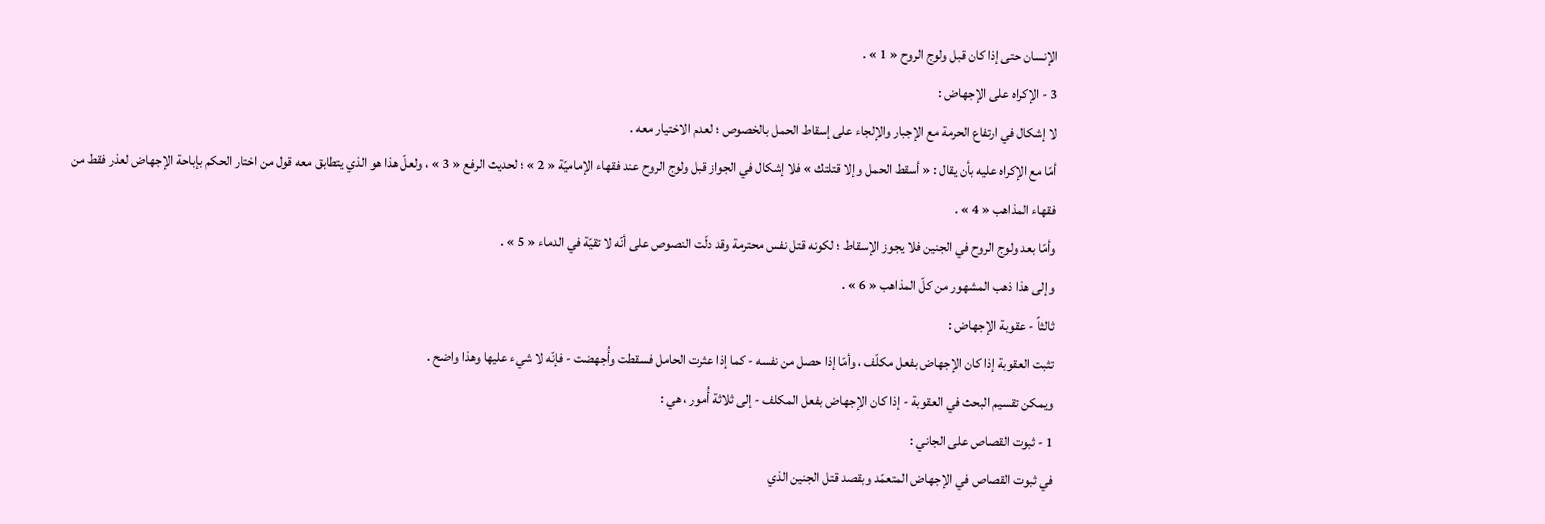الإنسان حتى إذا كان قبل ولوج الروح « 1 » .
3 - الإكراه على الإجهاض :
لا إشكال في ارتفاع الحرمة مع الإجبار والإلجاء على إسقاط الحمل بالخصوص ؛ لعدم الاختيار معه .
أمّا مع الإكراه عليه بأن يقال : « أسقط الحمل وإلا قتلتك » فلا إشكال في الجواز قبل ولوج الروح عند فقهاء الإماميّة « 2 » ؛ لحديث الرفع « 3 » ، ولعلّ هذا هو الذي يتطابق معه قول من اختار الحكم بإباحة الإجهاض لعذر فقط من فقهاء المذاهب « 4 » .
وأمّا بعد ولوج الروح في الجنين فلا يجوز الإسقاط ؛ لكونه قتل نفس محترمة وقد دلّت النصوص على أنّه لا تقيّة في الدماء « 5 » .
وإلى هذا ذهب المشهور من كلّ المذاهب « 6 » .
ثالثاً - عقوبة الإجهاض :
تثبت العقوبة إذا كان الإجهاض بفعل مكلّف ، وأمّا إذا حصل من نفسه - كما إذا عثرت الحامل فسقطت وأُجهضت - فإنّه لا شيء عليها وهذا واضح .
ويمكن تقسيم البحث في العقوبة - إذا كان الإجهاض بفعل المكلف - إلى ثلاثة أُمور ، هي :
1 - ثبوت القصاص على الجاني :
في ثبوت القصاص في الإجهاض المتعمّد وبقصد قتل الجنين الذي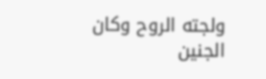ولجته الروح وكان الجنين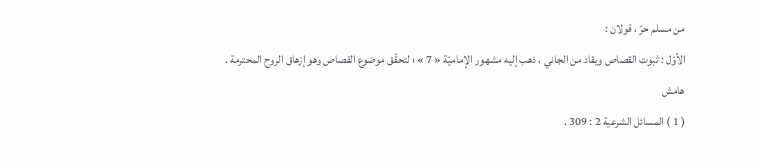من مسلم حرّ ، قولان :
الأوّل : ثبوت القصاص ويقاد من الجاني ، ذهب إليه مشهور الإماميّة « 7 » ؛ لتحقّق موضوع القصاص وهو إزهاق الروح المحترمة .
هامش
( 1 ) المسائل الشرعية 2 : 309 .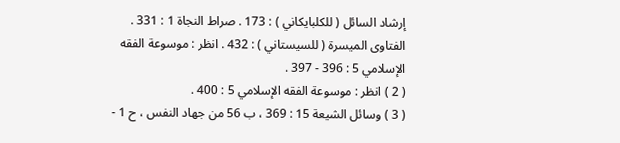إرشاد السائل ( للكلبايكاني ) : 173 . صراط النجاة 1 : 331 . الفتاوى الميسرة ( للسيستاني ) : 432 . انظر : موسوعة الفقه الإسلامي 5 : 396 - 397 .
( 2 ) انظر : موسوعة الفقه الإسلامي 5 : 400 .
( 3 ) وسائل الشيعة 15 : 369 ، ب 56 من جهاد النفس ، ح 1 -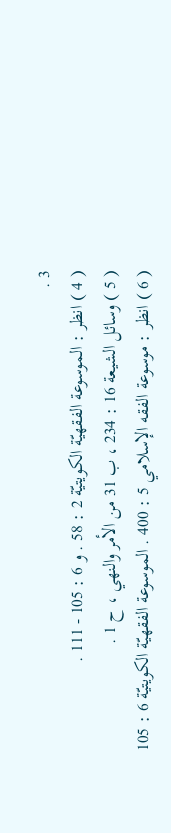3 .
( 4 ) انظر : الموسوعة الفقهيّة الكويتيّة 2 : 58 . و 6 : 105 - 111 .
( 5 ) وسائل الشيعة 16 : 234 ، ب 31 من الأمر والنهي ، ح 1 .
( 6 ) انظر : موسوعة الفقه الإسلامي 5 : 400 . الموسوعة الفقهيّة الكويتيّة 6 : 105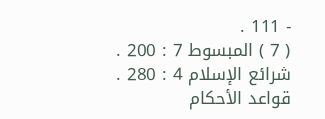- 111 .
( 7 ) المبسوط 7 : 200 . شرائع الإسلام 4 : 280 . قواعد الأحكام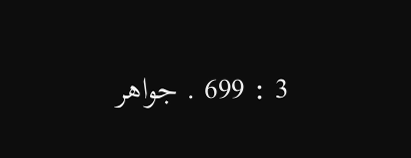3 : 699 . جواهر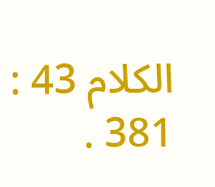الكلام 43 : 381 .